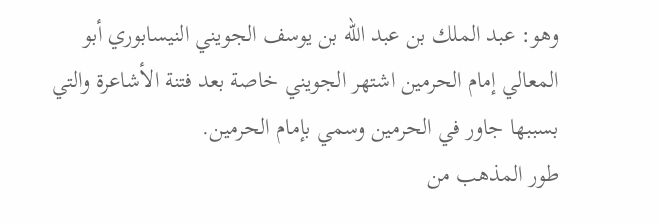وهو: عبد الملك بن عبد الله بن يوسف الجويني النيسابوري أبو المعالي إمام الحرمين اشتهر الجويني خاصة بعد فتنة الأشاعرة والتي بسببها جاور في الحرمين وسمي بإمام الحرمين.
طور المذهب من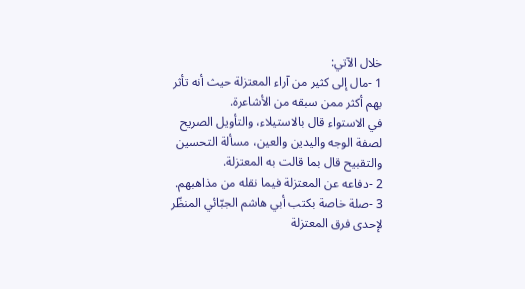خلال الآتي:
1 -مال إلى كثير من آراء المعتزلة حيث أنه تأثر بهم أكثر ممن سبقه من الأشاعرة.
في الاستواء قال بالاستيلاء، والتأويل الصريح لصفة الوجه واليدين والعين، مسألة التحسين والتقبيح قال بما قالت به المعتزلة.
2 -دفاعه عن المعتزلة فيما نقله من مذاهبهم.
3 -صلة خاصة بكتب أبي هاشم الجبّائي المنظّر لإحدى فرق المعتزلة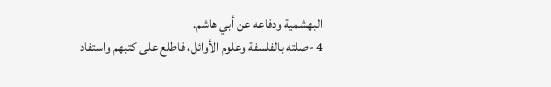البهشمية ودفاعه عن أبي هاشم.
4 -صلته بالفلسفة وعلوم الأوائل، فاطلع على كتبهم واستفاد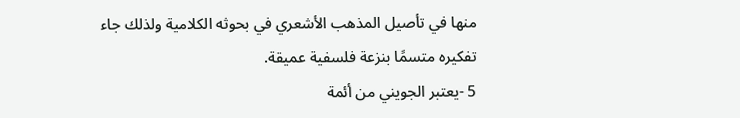منها في تأصيل المذهب الأشعري في بحوثه الكلامية ولذلك جاء تفكيره متسمًا بنزعة فلسفية عميقة.
5 -يعتبر الجويني من أئمة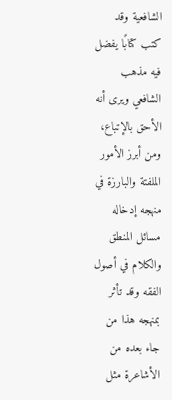الشافعية وقد كتب كتابًا يفضل فيه مذهب الشافعي ويرى أنه الأحق بالإتباع، ومن أبرز الأمور الملفتة والبارزة في منهجه إدخاله مسائل المنطق والكلام في أصول الفقه وقد تأثر بمنهجه هذا من جاء بعده من الأشاعرة مثل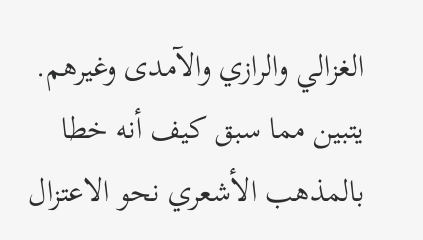الغزالي والرازي والآمدى وغيرهم.
يتبين مما سبق كيف أنه خطا بالمذهب الأشعري نحو الاعتزال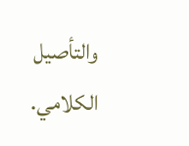والتأصيل الكلامي.